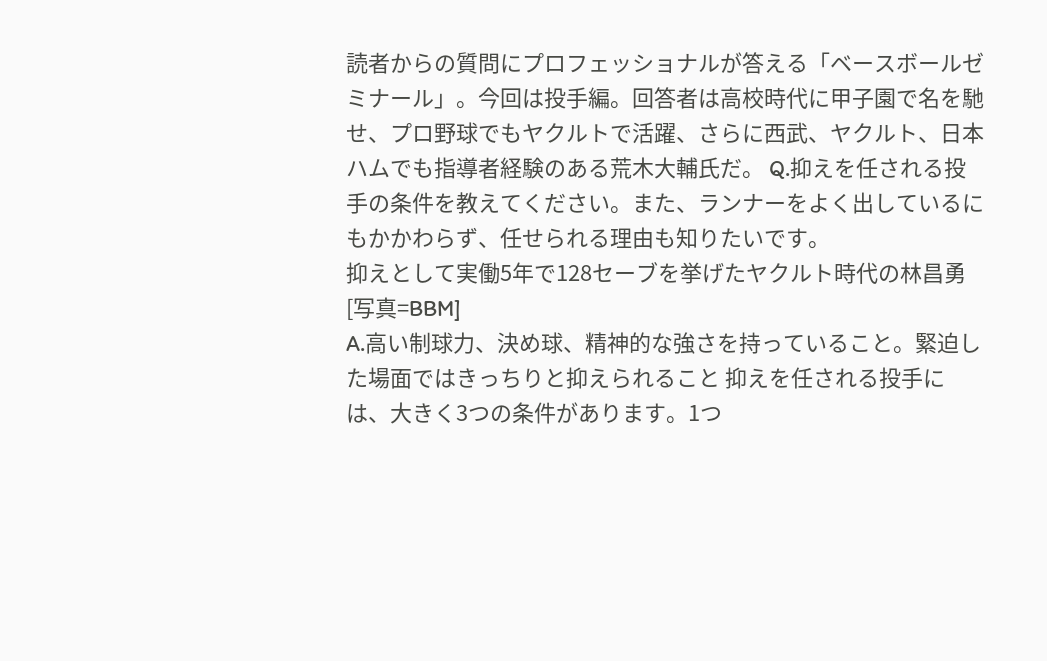読者からの質問にプロフェッショナルが答える「ベースボールゼミナール」。今回は投手編。回答者は高校時代に甲子園で名を馳せ、プロ野球でもヤクルトで活躍、さらに西武、ヤクルト、日本ハムでも指導者経験のある荒木大輔氏だ。 Q.抑えを任される投手の条件を教えてください。また、ランナーをよく出しているにもかかわらず、任せられる理由も知りたいです。
抑えとして実働5年で128セーブを挙げたヤクルト時代の林昌勇[写真=BBM]
A.高い制球力、決め球、精神的な強さを持っていること。緊迫した場面ではきっちりと抑えられること 抑えを任される投手には、大きく3つの条件があります。1つ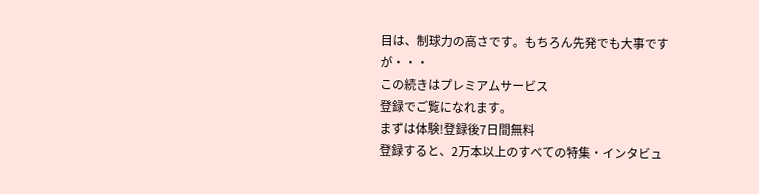目は、制球力の高さです。もちろん先発でも大事ですが・・・
この続きはプレミアムサービス
登録でご覧になれます。
まずは体験!登録後7日間無料
登録すると、2万本以上のすべての特集・インタビュ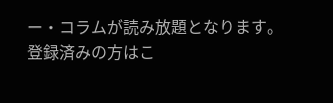ー・コラムが読み放題となります。
登録済みの方はこ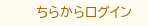ちらからログイン